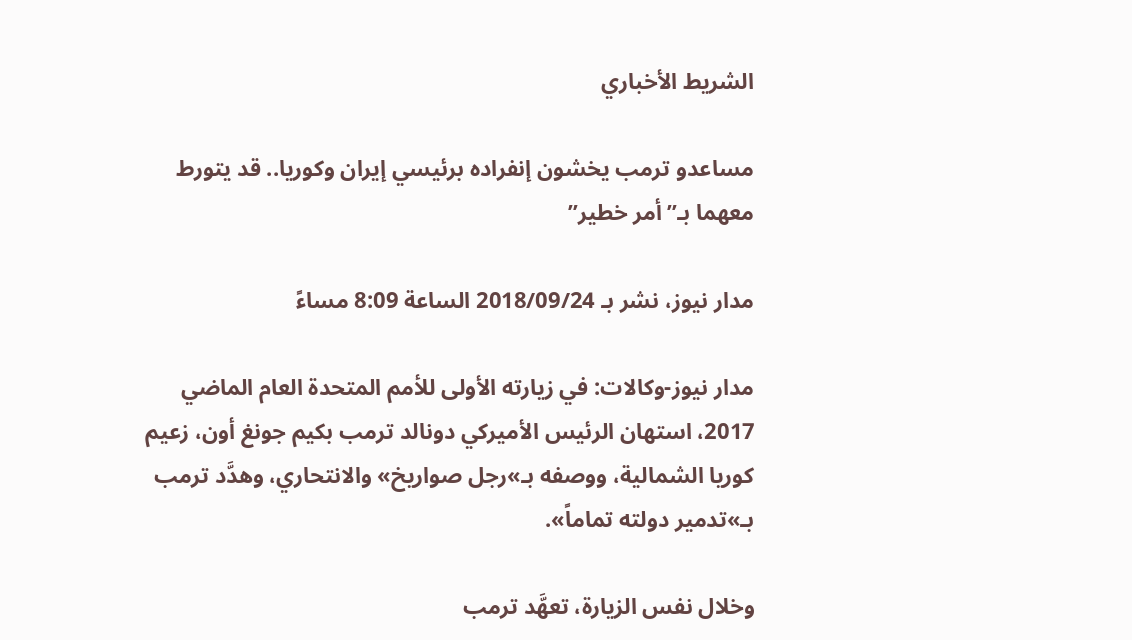الشريط الأخباري

مساعدو ترمب يخشون إنفراده برئيسي إيران وكوريا.. قد يتورط معهما بـ”أمر خطير”

مدار نيوز، نشر بـ 2018/09/24 الساعة 8:09 مساءً

مدار نيوز-وكالات: في زيارته الأولى للأمم المتحدة العام الماضي 2017، استهان الرئيس الأميركي دونالد ترمب بكيم جونغ أون، زعيم كوريا الشمالية، ووصفه بـ»رجل صواريخ» والانتحاري، وهدَّد ترمب بـ»تدمير دولته تماماً».

وخلال نفس الزيارة، تعهَّد ترمب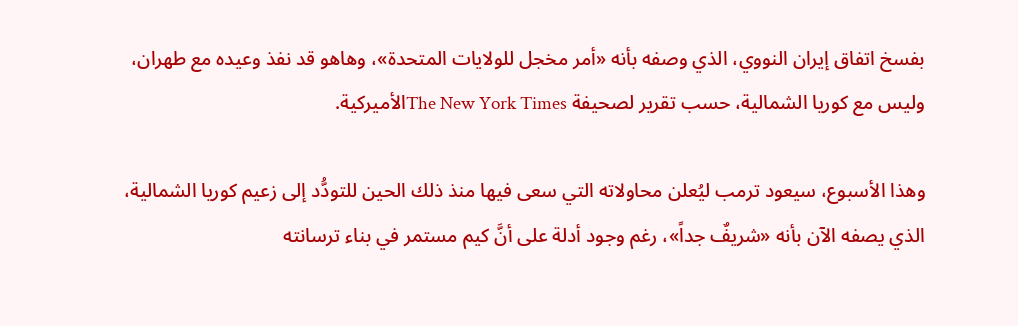بفسخ اتفاق إيران النووي، الذي وصفه بأنه «أمر مخجل للولايات المتحدة»، وهاهو قد نفذ وعيده مع طهران، وليس مع كوريا الشمالية، حسب تقرير لصحيفة The New York Timesالأميركية.

وهذا الأسبوع، سيعود ترمب ليُعلن محاولاته التي سعى فيها منذ ذلك الحين للتودُّد إلى زعيم كوريا الشمالية، الذي يصفه الآن بأنه «شريفٌ جداً»، رغم وجود أدلة على أنَّ كيم مستمر في بناء ترسانته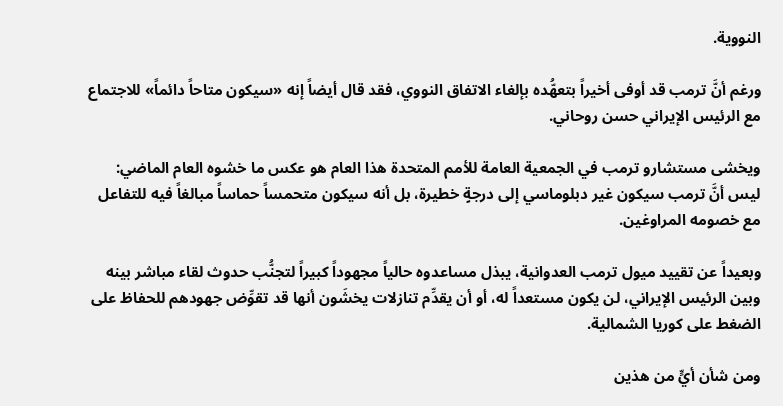النووية.

ورغم أنَّ ترمب قد أوفى أخيراً بتعهُّده بإلغاء الاتفاق النووي، فقد قال أيضاً إنه «سيكون متاحاً دائماً» للاجتماع مع الرئيس الإيراني حسن روحاني.

ويخشى مستشارو ترمب في الجمعية العامة للأمم المتحدة هذا العام هو عكس ما خشوه العام الماضي: ليس أنَّ ترمب سيكون غير دبلوماسي إلى درجةٍ خطيرة، بل أنه سيكون متحمساً حماساً مبالغاً فيه للتفاعل مع خصومه المراوغين.

وبعيداً عن تقييد ميول ترمب العدوانية، يبذل مساعدوه حالياً مجهوداً كبيراً لتجنُّب حدوث لقاء مباشر بينه وبين الرئيس الإيراني، لن يكون مستعداً له، أو أن يقدِّم تنازلات يخشَون أنها قد تقوِّض جهودهم للحفاظ على الضغط على كوريا الشمالية.

ومن شأن أيٍّ من هذين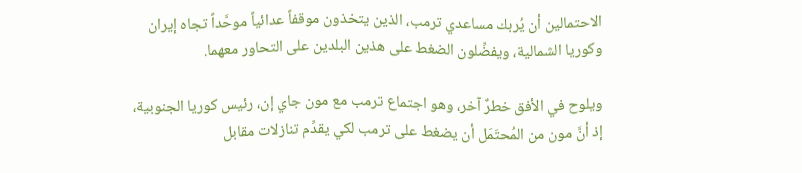الاحتمالين أن يُربك مساعدي ترمب، الذين يتخذون موقفاً عدائياً موحَّداً تجاه إيران وكوريا الشمالية، ويفضِّلون الضغط على هذين البلدين على التحاور معهما.

ويلوح في الأفق خطرٌ آخر، وهو اجتماع ترمب مع مون جاي إن، رئيس كوريا الجنوبية، إذ أنَّ مون من المُحتَمَل أن يضغط على ترمب لكي يقدِّم تنازلات مقابل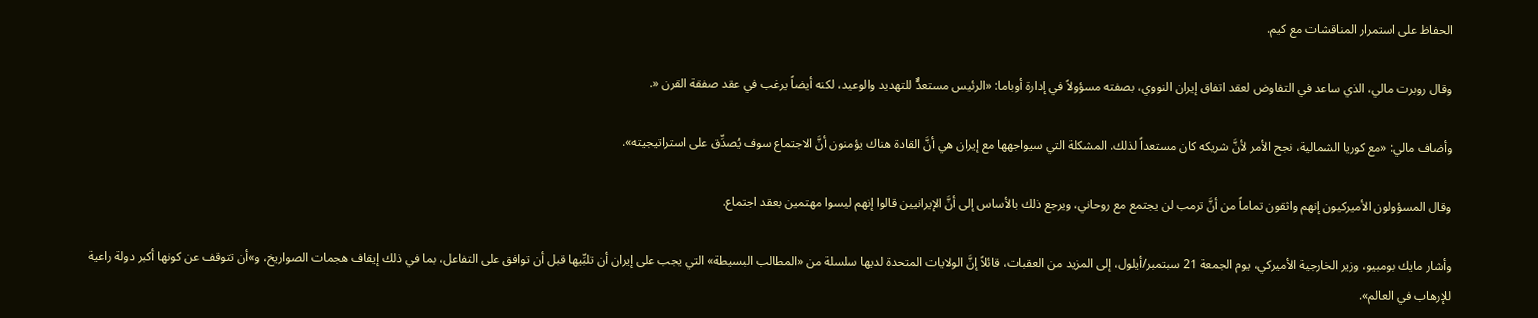الحفاظ على استمرار المناقشات مع كيم.

وقال روبرت مالي، الذي ساعد في التفاوض لعقد اتفاق إيران النووي، بصفته مسؤولاً في إدارة أوباما: «الرئيس مستعدٌّ للتهديد والوعيد، لكنه أيضاً يرغب في عقد صفقة القرن «.

وأضاف مالي: «مع كوريا الشمالية، نجح الأمر لأنَّ شريكه كان مستعداً لذلك. المشكلة التي سيواجهها مع إيران هي أنَّ القادة هناك يؤمنون أنَّ الاجتماع سوف يُصدِّق على استراتيجيته».

وقال المسؤولون الأميركيون إنهم واثقون تماماً من أنَّ ترمب لن يجتمع مع روحاني، ويرجع ذلك بالأساس إلى أنَّ الإيرانيين قالوا إنهم ليسوا مهتمين بعقد اجتماع.

وأشار مايك بومبيو، وزير الخارجية الأميركي، يوم الجمعة 21 سبتمبر/أيلول، إلى المزيد من العقبات، قائلاً إنَّ الولايات المتحدة لديها سلسلة من «المطالب البسيطة» التي يجب على إيران أن تلبِّيها قبل أن توافق على التفاعل، بما في ذلك إيقاف هجمات الصواريخ، و»أن تتوقف عن كونها أكبر دولة راعية للإرهاب في العالم».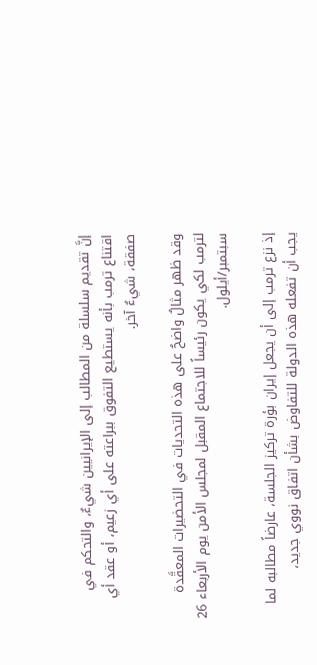إنَّ تقديم سلسلة من المطالب إلى الإيرانيين شيءٌ، والتحكم في اقتناع ترمب بأنه يستطيع التفوق ببراعته على أي زعيم، أو عقد أي صفقة، شيءٌ آخر.

وقد ظهر مثالٌ واضحٌ على هذه التحديات في التحضيرات المعقَّدة لترمب لكي يكون رئيساً للاجتماع المقبل لمجلس الأمن يوم الأربعاء 26 سبتمبر/أيلول.

إذ نزع ترمب إلى أن يجعل إيران بؤرة تركيز الجلسة، عارضاً مطالبه لما يجب أن تفعله هذه الدولة للتفاوض بشأن اتفاق نووي جديد،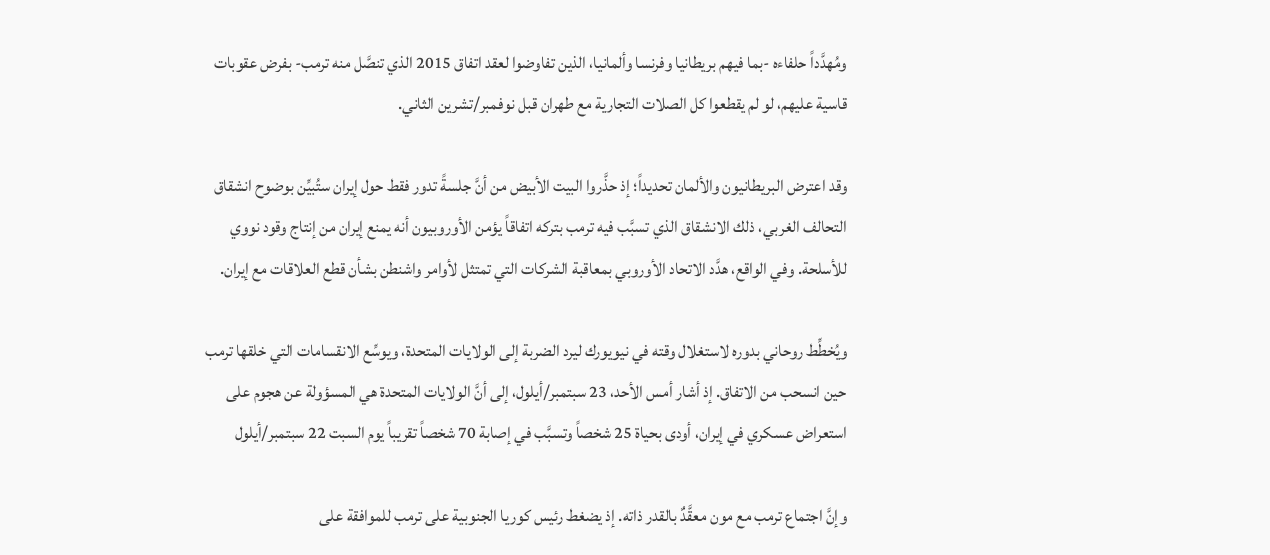ومُهدَّداً حلفاءه -بما فيهم بريطانيا وفرنسا وألمانيا، الذين تفاوضوا لعقد اتفاق 2015 الذي تنصَّل منه ترمب- بفرض عقوبات قاسية عليهم، لو لم يقطعوا كل الصلات التجارية مع طهران قبل نوفمبر/تشرين الثاني.

وقد اعترض البريطانيون والألمان تحديداً؛ إذ حذَّروا البيت الأبيض من أنَّ جلسةً تدور فقط حول إيران ستُبيِّن بوضوح انشقاق التحالف الغربي، ذلك الانشقاق الذي تسبَّب فيه ترمب بتركه اتفاقاً يؤمن الأوروبيون أنه يمنع إيران من إنتاج وقود نووي للأسلحة. وفي الواقع، هدَّد الاتحاد الأوروبي بمعاقبة الشركات التي تمتثل لأوامر واشنطن بشأن قطع العلاقات مع إيران.

ويُخطِّط روحاني بدوره لاستغلال وقته في نيويورك ليرد الضربة إلى الولايات المتحدة، ويوسِّع الانقسامات التي خلقها ترمب حين انسحب من الاتفاق. إذ أشار أمس الأحد، 23 سبتمبر/أيلول، إلى أنَّ الولايات المتحدة هي المسؤولة عن هجوم على استعراض عسكري في إيران، أودى بحياة 25 شخصاً وتسبَّب في إصابة 70 شخصاً تقريباً يوم السبت 22 سبتمبر/أيلول

وإنَّ اجتماع ترمب مع مون معقَّدٌ بالقدر ذاته. إذ يضغط رئيس كوريا الجنوبية على ترمب للموافقة على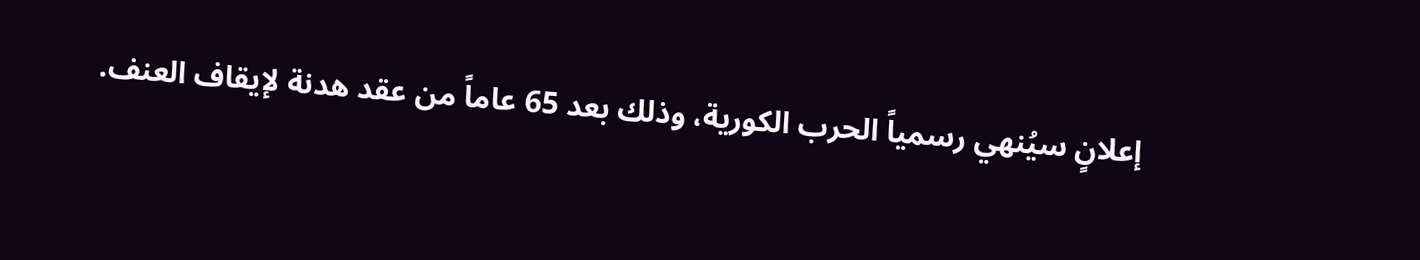إعلانٍ سيُنهي رسمياً الحرب الكورية، وذلك بعد 65 عاماً من عقد هدنة لإيقاف العنف.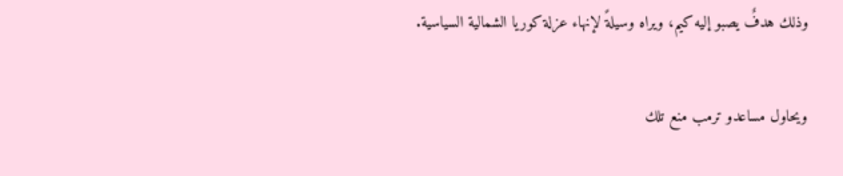وذلك هدفٌ يصبو إليه كيم، ويراه وسيلةً لإنهاء عزلة كوريا الشمالية السياسية.

ويحاول مساعدو ترمب منع تلك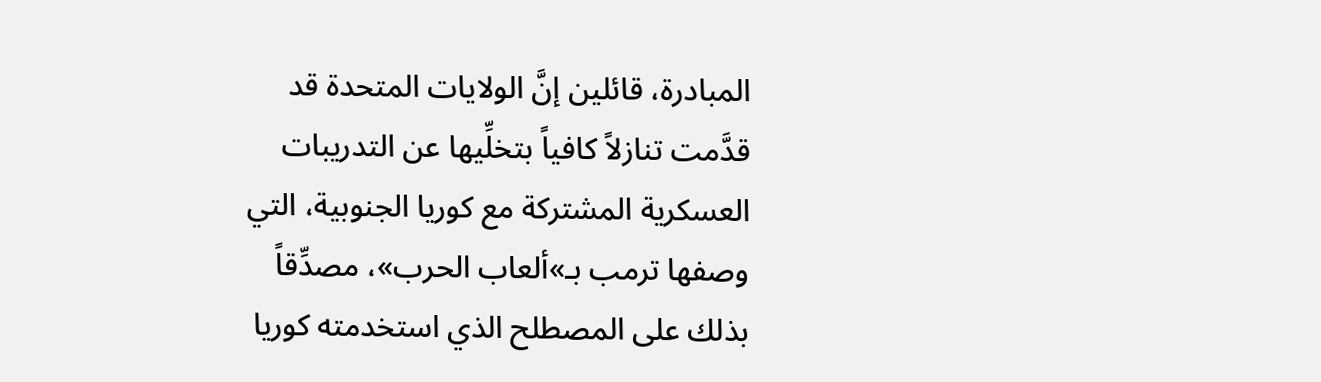المبادرة، قائلين إنَّ الولايات المتحدة قد قدَّمت تنازلاً كافياً بتخلِّيها عن التدريبات العسكرية المشتركة مع كوريا الجنوبية، التي وصفها ترمب بـ»ألعاب الحرب»، مصدِّقاً بذلك على المصطلح الذي استخدمته كوريا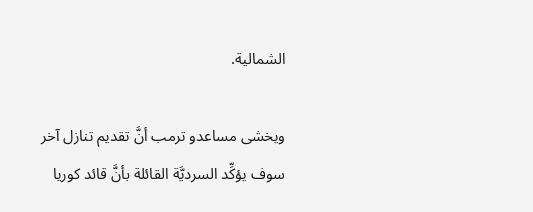الشمالية.

ويخشى مساعدو ترمب أنَّ تقديم تنازل آخر سوف يؤكِّد السرديَّة القائلة بأنَّ قائد كوريا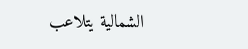الشمالية يتلاعب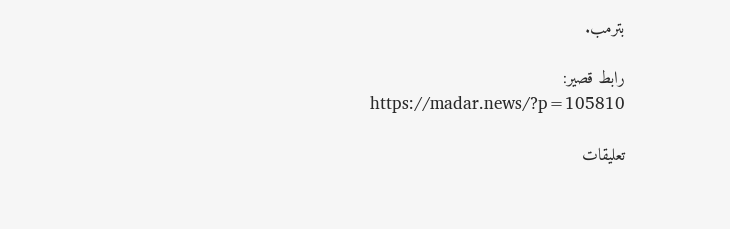بترمب.

رابط قصير:
https://madar.news/?p=105810

تعليقات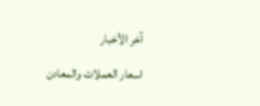آخر الأخبار

اسعار العملات والمعادن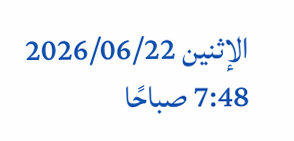الإثنين 2026/06/22 7:48 صباحًا